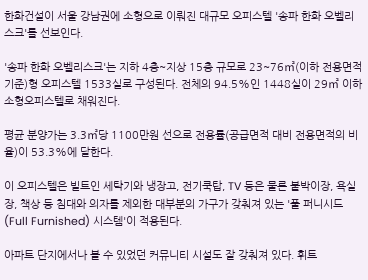한화건설이 서울 강남권에 소형으로 이뤄진 대규모 오피스텔 '송파 한화 오벨리스크'를 선보인다.

'송파 한화 오벨리스크'는 지하 4층~지상 15층 규모로 23~76㎡(이하 전용면적 기준)형 오피스텔 1533실로 구성된다. 전체의 94.5%인 1448실이 29㎡ 이하 소형오피스텔로 채워진다.

평균 분양가는 3.3㎡당 1100만원 선으로 전용률(공급면적 대비 전용면적의 비율)이 53.3%에 달한다.

이 오피스텔은 빌트인 세탁기와 냉장고, 전기쿡탑, TV 등은 물론 붙박이장, 욕실 장, 책상 등 침대와 의자를 제외한 대부분의 가구가 갖춰져 있는 '풀 퍼니시드(Full Furnished) 시스템'이 적용된다.

아파트 단지에서나 볼 수 있었던 커뮤니티 시설도 잘 갖춰져 있다. 휘트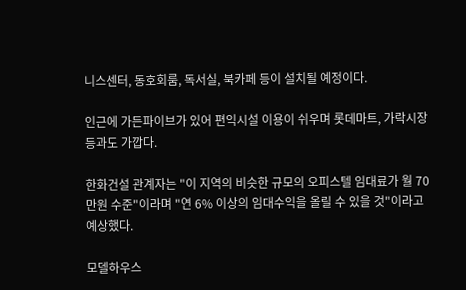니스센터, 동호회룸, 독서실, 북카페 등이 설치될 예정이다.

인근에 가든파이브가 있어 편익시설 이용이 쉬우며 롯데마트, 가락시장 등과도 가깝다.

한화건설 관계자는 "이 지역의 비슷한 규모의 오피스텔 임대료가 월 70만원 수준"이라며 "연 6% 이상의 임대수익을 올릴 수 있을 것"이라고 예상했다.

모델하우스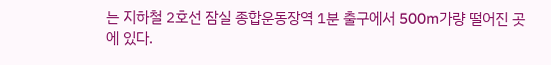는 지하철 2호선 잠실 종합운동장역 1분 출구에서 500m가량 떨어진 곳에 있다.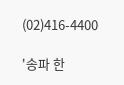(02)416-4400

'송파 한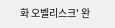화 오벨리스크' 완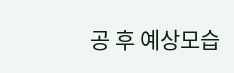공 후 예상모습